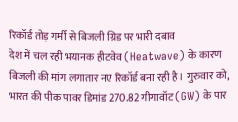रिकॉर्ड तोड़ गर्मी से बिजली ग्रिड पर भारी दबाव
देश में चल रही भयानक हीटवेव (Heatwave) के कारण बिजली की मांग लगातार नए रिकॉर्ड बना रही है। गुरुवार को, भारत की पीक पावर डिमांड 270.82 गीगावॉट (GW) के पार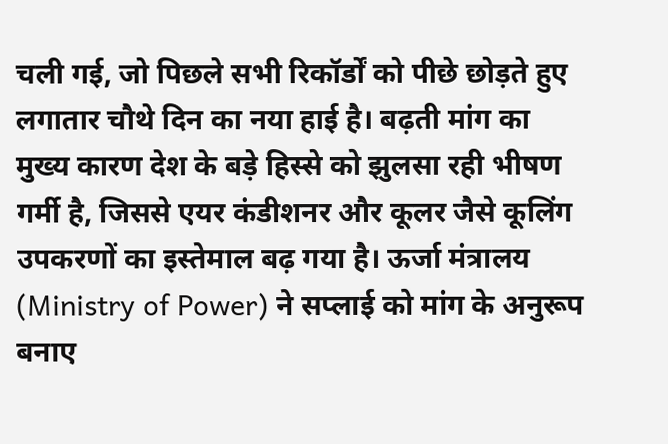चली गई, जो पिछले सभी रिकॉर्डों को पीछे छोड़ते हुए लगातार चौथे दिन का नया हाई है। बढ़ती मांग का मुख्य कारण देश के बड़े हिस्से को झुलसा रही भीषण गर्मी है, जिससे एयर कंडीशनर और कूलर जैसे कूलिंग उपकरणों का इस्तेमाल बढ़ गया है। ऊर्जा मंत्रालय (Ministry of Power) ने सप्लाई को मांग के अनुरूप बनाए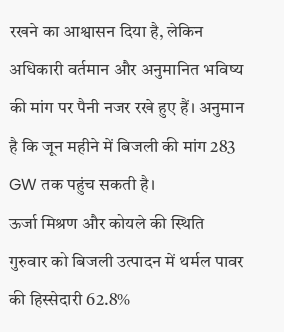रखने का आश्वासन दिया है, लेकिन अधिकारी वर्तमान और अनुमानित भविष्य की मांग पर पैनी नजर रखे हुए हैं। अनुमान है कि जून महीने में बिजली की मांग 283 GW तक पहुंच सकती है।
ऊर्जा मिश्रण और कोयले की स्थिति
गुरुवार को बिजली उत्पादन में थर्मल पावर की हिस्सेदारी 62.8%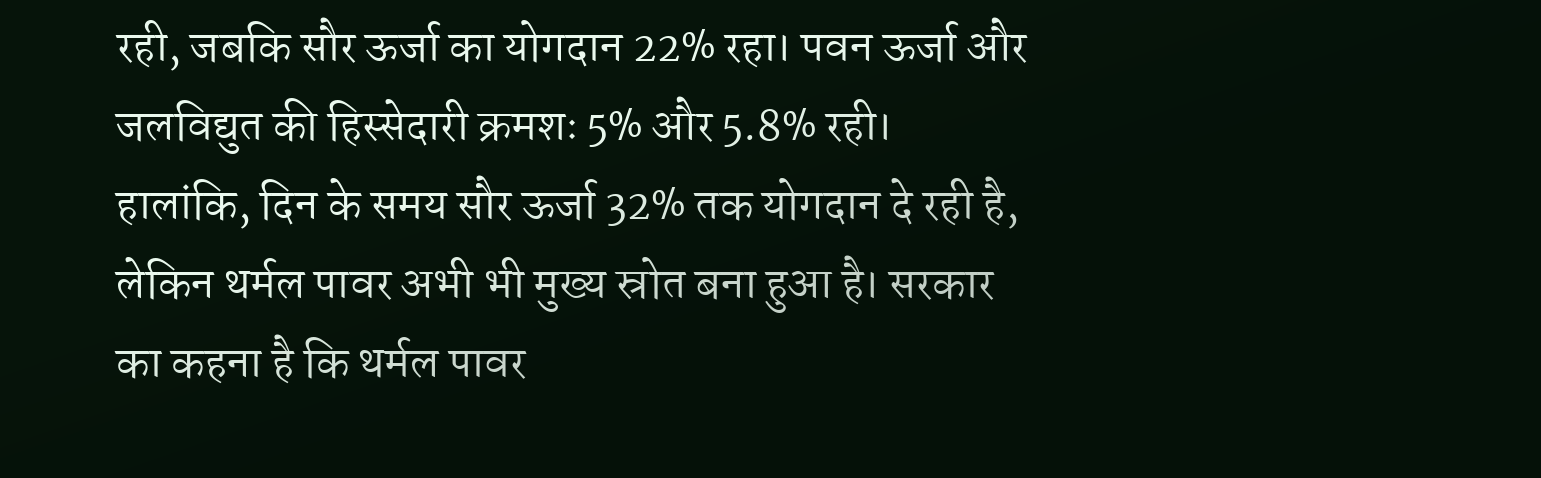रही, जबकि सौर ऊर्जा का योगदान 22% रहा। पवन ऊर्जा और जलविद्युत की हिस्सेदारी क्रमशः 5% और 5.8% रही। हालांकि, दिन के समय सौर ऊर्जा 32% तक योगदान दे रही है, लेकिन थर्मल पावर अभी भी मुख्य स्रोत बना हुआ है। सरकार का कहना है कि थर्मल पावर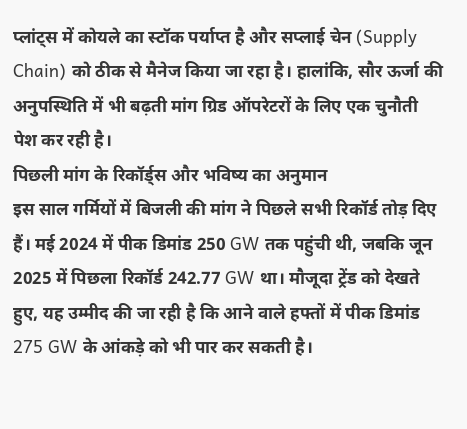प्लांट्स में कोयले का स्टॉक पर्याप्त है और सप्लाई चेन (Supply Chain) को ठीक से मैनेज किया जा रहा है। हालांकि, सौर ऊर्जा की अनुपस्थिति में भी बढ़ती मांग ग्रिड ऑपरेटरों के लिए एक चुनौती पेश कर रही है।
पिछली मांग के रिकॉर्ड्स और भविष्य का अनुमान
इस साल गर्मियों में बिजली की मांग ने पिछले सभी रिकॉर्ड तोड़ दिए हैं। मई 2024 में पीक डिमांड 250 GW तक पहुंची थी, जबकि जून 2025 में पिछला रिकॉर्ड 242.77 GW था। मौजूदा ट्रेंड को देखते हुए, यह उम्मीद की जा रही है कि आने वाले हफ्तों में पीक डिमांड 275 GW के आंकड़े को भी पार कर सकती है।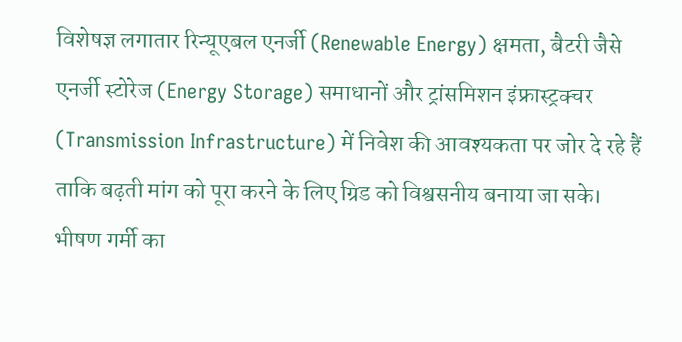विशेषज्ञ लगातार रिन्यूएबल एनर्जी (Renewable Energy) क्षमता, बैटरी जैसे एनर्जी स्टोरेज (Energy Storage) समाधानों और ट्रांसमिशन इंफ्रास्ट्रक्चर (Transmission Infrastructure) में निवेश की आवश्यकता पर जोर दे रहे हैं ताकि बढ़ती मांग को पूरा करने के लिए ग्रिड को विश्वसनीय बनाया जा सके।
भीषण गर्मी का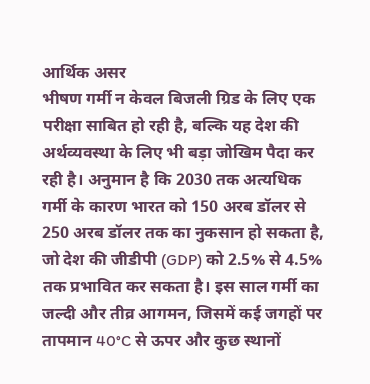आर्थिक असर
भीषण गर्मी न केवल बिजली ग्रिड के लिए एक परीक्षा साबित हो रही है, बल्कि यह देश की अर्थव्यवस्था के लिए भी बड़ा जोखिम पैदा कर रही है। अनुमान है कि 2030 तक अत्यधिक गर्मी के कारण भारत को 150 अरब डॉलर से 250 अरब डॉलर तक का नुकसान हो सकता है, जो देश की जीडीपी (GDP) को 2.5% से 4.5% तक प्रभावित कर सकता है। इस साल गर्मी का जल्दी और तीव्र आगमन, जिसमें कई जगहों पर तापमान 40°C से ऊपर और कुछ स्थानों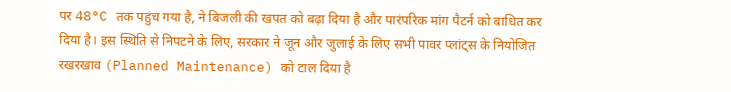पर 48°C तक पहुंच गया है, ने बिजली की खपत को बढ़ा दिया है और पारंपरिक मांग पैटर्न को बाधित कर दिया है। इस स्थिति से निपटने के लिए, सरकार ने जून और जुलाई के लिए सभी पावर प्लांट्स के नियोजित रखरखाव (Planned Maintenance) को टाल दिया है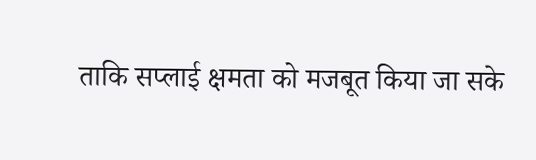ताकि सप्लाई क्षमता को मजबूत किया जा सके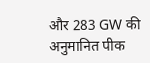और 283 GW की अनुमानित पीक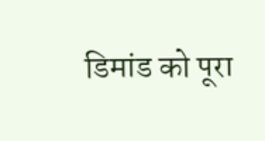डिमांड को पूरा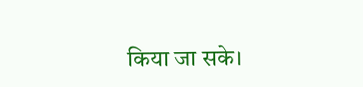किया जा सके।